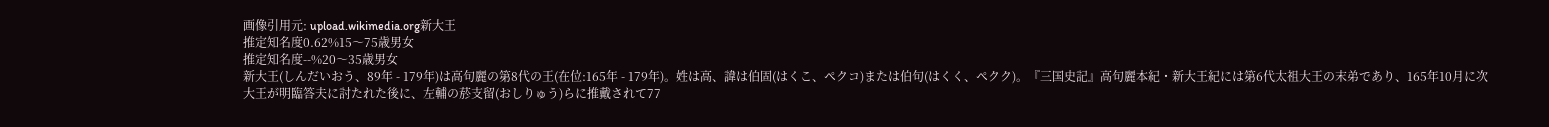画像引用元: upload.wikimedia.org新大王
推定知名度0.62%15〜75歳男女
推定知名度--%20〜35歳男女
新大王(しんだいおう、89年 - 179年)は高句麗の第8代の王(在位:165年 - 179年)。姓は高、諱は伯固(はくこ、ペクコ)または伯句(はくく、ペクク)。『三国史記』高句麗本紀・新大王紀には第6代太祖大王の末弟であり、165年10月に次大王が明臨答夫に討たれた後に、左輔の菸支留(おしりゅう)らに推戴されて77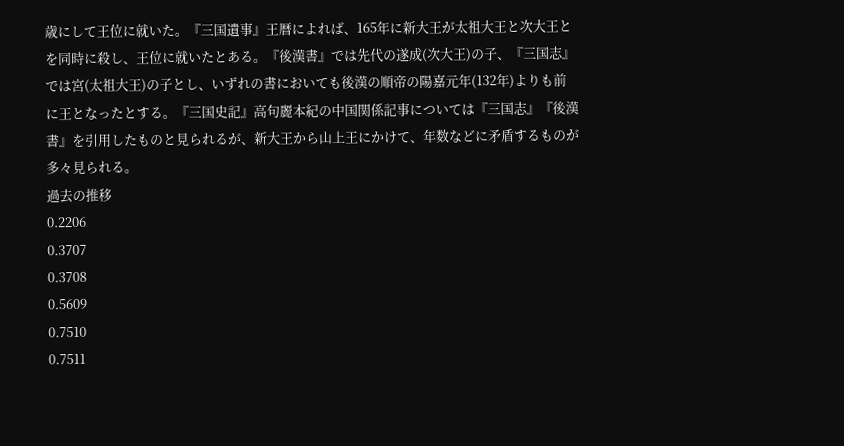歳にして王位に就いた。『三国遺事』王暦によれば、165年に新大王が太祖大王と次大王とを同時に殺し、王位に就いたとある。『後漢書』では先代の遂成(次大王)の子、『三国志』では宮(太祖大王)の子とし、いずれの書においても後漢の順帝の陽嘉元年(132年)よりも前に王となったとする。『三国史記』高句麗本紀の中国関係記事については『三国志』『後漢書』を引用したものと見られるが、新大王から山上王にかけて、年数などに矛盾するものが多々見られる。
過去の推移
0.2206
0.3707
0.3708
0.5609
0.7510
0.7511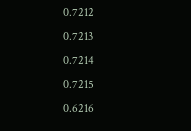0.7212
0.7213
0.7214
0.7215
0.6216